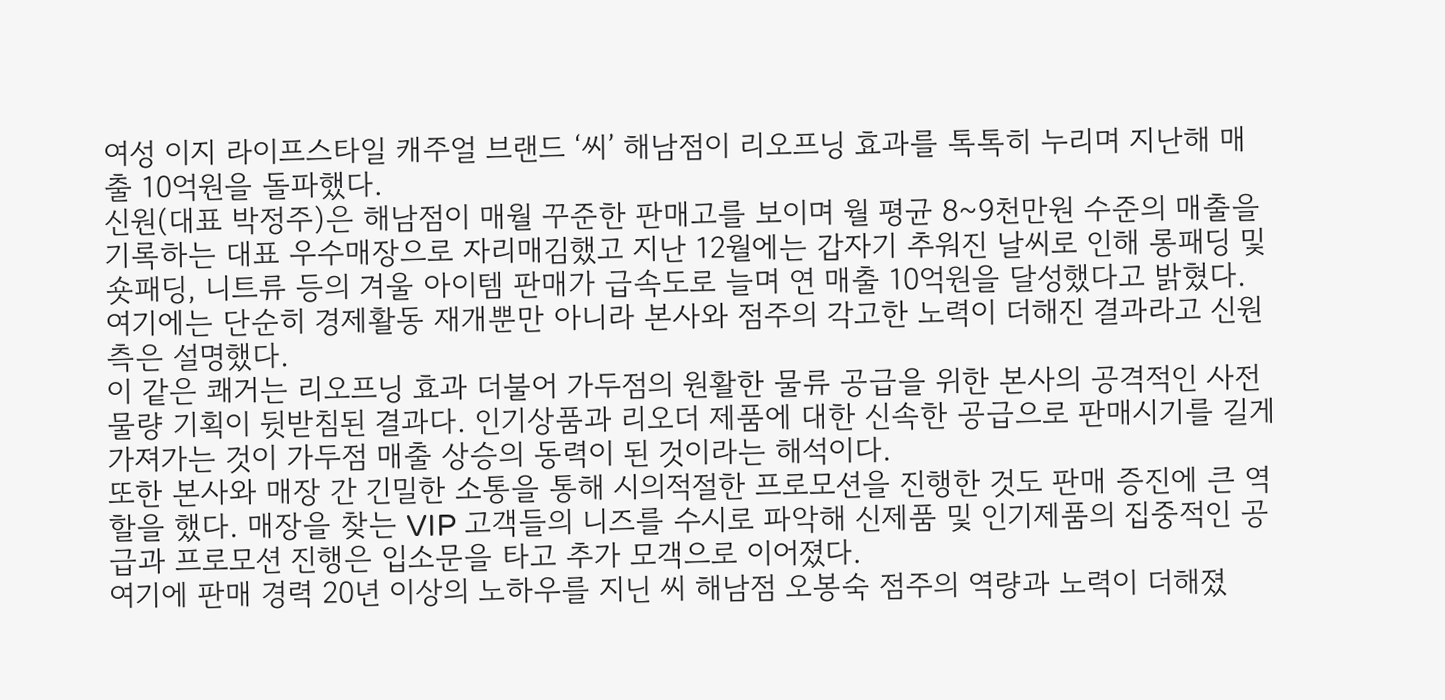여성 이지 라이프스타일 캐주얼 브랜드 ‘씨’ 해남점이 리오프닝 효과를 톡톡히 누리며 지난해 매출 10억원을 돌파했다.
신원(대표 박정주)은 해남점이 매월 꾸준한 판매고를 보이며 월 평균 8~9천만원 수준의 매출을 기록하는 대표 우수매장으로 자리매김했고 지난 12월에는 갑자기 추워진 날씨로 인해 롱패딩 및 숏패딩, 니트류 등의 겨울 아이템 판매가 급속도로 늘며 연 매출 10억원을 달성했다고 밝혔다.
여기에는 단순히 경제활동 재개뿐만 아니라 본사와 점주의 각고한 노력이 더해진 결과라고 신원측은 설명했다.
이 같은 쾌거는 리오프닝 효과 더불어 가두점의 원활한 물류 공급을 위한 본사의 공격적인 사전 물량 기획이 뒷받침된 결과다. 인기상품과 리오더 제품에 대한 신속한 공급으로 판매시기를 길게 가져가는 것이 가두점 매출 상승의 동력이 된 것이라는 해석이다.
또한 본사와 매장 간 긴밀한 소통을 통해 시의적절한 프로모션을 진행한 것도 판매 증진에 큰 역할을 했다. 매장을 찾는 VIP 고객들의 니즈를 수시로 파악해 신제품 및 인기제품의 집중적인 공급과 프로모션 진행은 입소문을 타고 추가 모객으로 이어졌다.
여기에 판매 경력 20년 이상의 노하우를 지닌 씨 해남점 오봉숙 점주의 역량과 노력이 더해졌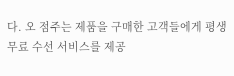다. 오 점주는 제품을 구매한 고객들에게 평생 무료 수선 서비스를 제공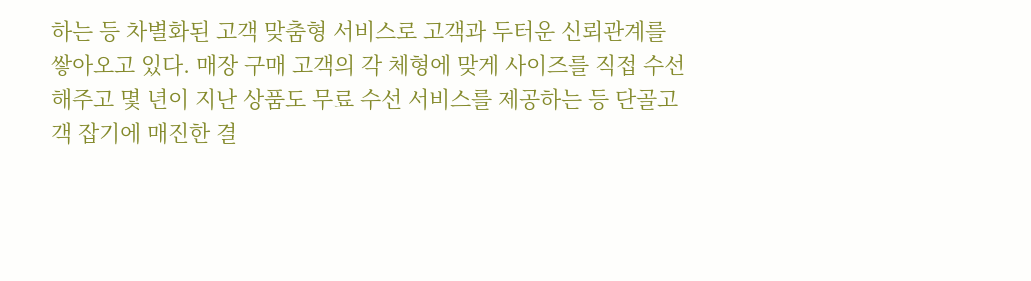하는 등 차별화된 고객 맞춤형 서비스로 고객과 두터운 신뢰관계를 쌓아오고 있다. 매장 구매 고객의 각 체형에 맞게 사이즈를 직접 수선해주고 몇 년이 지난 상품도 무료 수선 서비스를 제공하는 등 단골고객 잡기에 매진한 결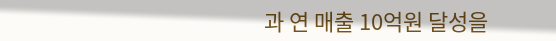과 연 매출 10억원 달성을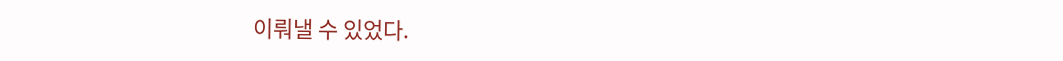이뤄낼 수 있었다.